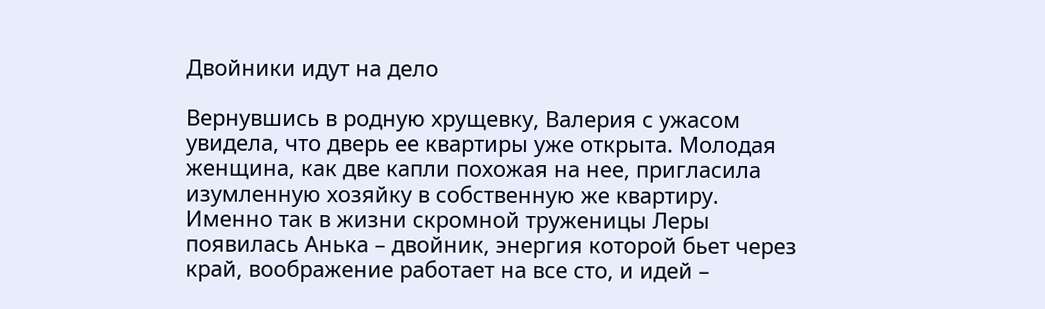Двойники идут на дело

Вернувшись в родную хрущевку, Валерия с ужасом увидела, что дверь ее квартиры уже открыта. Молодая женщина, как две капли похожая на нее, пригласила изумленную хозяйку в собственную же квартиру. Именно так в жизни скромной труженицы Леры появилась Анька – двойник, энергия которой бьет через край, воображение работает на все сто, и идей –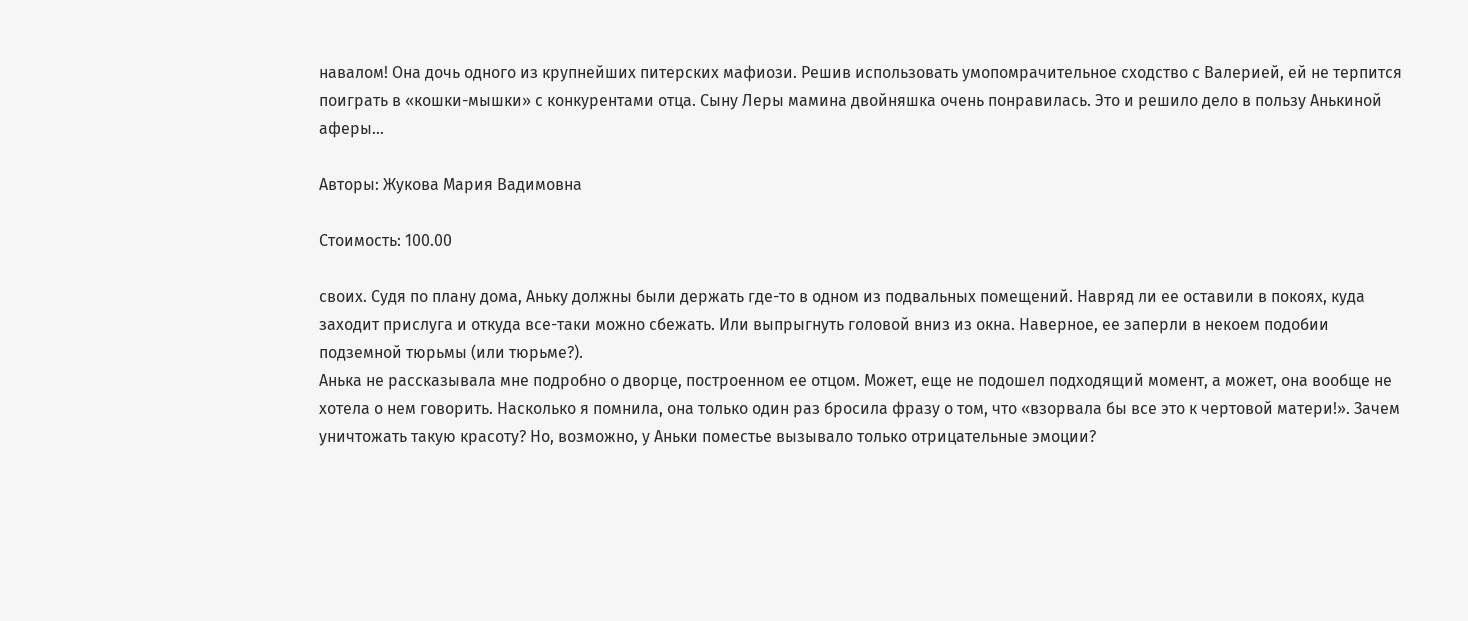навалом! Она дочь одного из крупнейших питерских мафиози. Решив использовать умопомрачительное сходство с Валерией, ей не терпится поиграть в «кошки-мышки» с конкурентами отца. Сыну Леры мамина двойняшка очень понравилась. Это и решило дело в пользу Анькиной аферы…

Авторы: Жукова Мария Вадимовна

Стоимость: 100.00

своих. Судя по плану дома, Аньку должны были держать где-то в одном из подвальных помещений. Навряд ли ее оставили в покоях, куда заходит прислуга и откуда все-таки можно сбежать. Или выпрыгнуть головой вниз из окна. Наверное, ее заперли в некоем подобии подземной тюрьмы (или тюрьме?).
Анька не рассказывала мне подробно о дворце, построенном ее отцом. Может, еще не подошел подходящий момент, а может, она вообще не хотела о нем говорить. Насколько я помнила, она только один раз бросила фразу о том, что «взорвала бы все это к чертовой матери!». Зачем уничтожать такую красоту? Но, возможно, у Аньки поместье вызывало только отрицательные эмоции?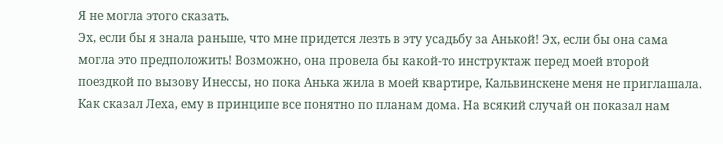Я не могла этого сказать.
Эх, если бы я знала раньше, что мне придется лезть в эту усадьбу за Анькой! Эх, если бы она сама могла это предположить! Возможно, она провела бы какой-то инструктаж перед моей второй поездкой по вызову Инессы, но пока Анька жила в моей квартире, Кальвинскене меня не приглашала.
Как сказал Леха, ему в принципе все понятно по планам дома. На всякий случай он показал нам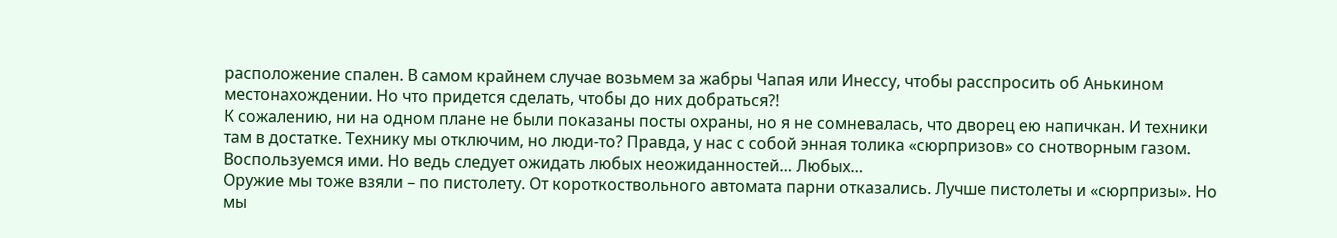расположение спален. В самом крайнем случае возьмем за жабры Чапая или Инессу, чтобы расспросить об Анькином местонахождении. Но что придется сделать, чтобы до них добраться?!
К сожалению, ни на одном плане не были показаны посты охраны, но я не сомневалась, что дворец ею напичкан. И техники там в достатке. Технику мы отключим, но люди-то? Правда, у нас с собой энная толика «сюрпризов» со снотворным газом. Воспользуемся ими. Но ведь следует ожидать любых неожиданностей… Любых…
Оружие мы тоже взяли – по пистолету. От короткоствольного автомата парни отказались. Лучше пистолеты и «сюрпризы». Но мы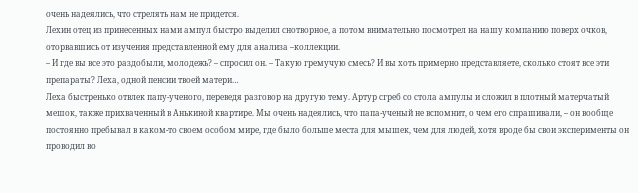очень надеялись, что стрелять нам не придется.
Лехин отец из принесенных нами ампул быстро выделил снотворное, а потом внимательно посмотрел на нашу компанию поверх очков, оторвавшись от изучения представленной ему для анализа –коллекции.
– И где вы все это раздобыли, молодежь? – спросил он. – Такую гремучую смесь? И вы хоть примерно представляете, сколько стоят все эти препараты? Леха, одной пенсии твоей матери…
Леха быстренько отвлек папу-ученого, переведя разговор на другую тему. Артур сгреб со стола ампулы и сложил в плотный матерчатый мешок, также прихваченный в Анькиной квартире. Мы очень надеялись, что папа-ученый не вспомнит, о чем его спрашивали, – он вообще постоянно пребывал в каком-то своем особом мире, где было больше места для мышек, чем для людей, хотя вроде бы свои эксперименты он проводил во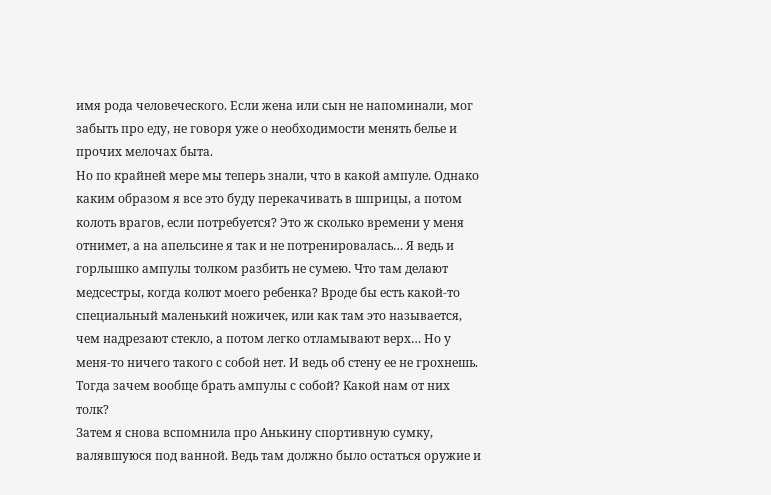имя рода человеческого. Если жена или сын не напоминали, мог забыть про еду, не говоря уже о необходимости менять белье и прочих мелочах быта.
Но по крайней мере мы теперь знали, что в какой ампуле. Однако каким образом я все это буду перекачивать в шприцы, а потом колоть врагов, если потребуется? Это ж сколько времени у меня отнимет, а на апельсине я так и не потренировалась… Я ведь и горлышко ампулы толком разбить не сумею. Что там делают медсестры, когда колют моего ребенка? Вроде бы есть какой-то специальный маленький ножичек, или как там это называется, чем надрезают стекло, а потом легко отламывают верх… Но у меня-то ничего такого с собой нет. И ведь об стену ее не грохнешь. Тогда зачем вообще брать ампулы с собой? Какой нам от них толк?
Затем я снова вспомнила про Анькину спортивную сумку, валявшуюся под ванной. Ведь там должно было остаться оружие и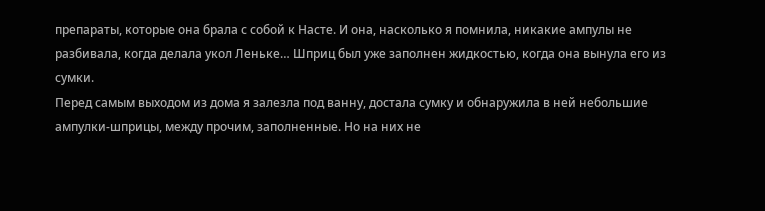препараты, которые она брала с собой к Насте. И она, насколько я помнила, никакие ампулы не разбивала, когда делала укол Леньке… Шприц был уже заполнен жидкостью, когда она вынула его из сумки.
Перед самым выходом из дома я залезла под ванну, достала сумку и обнаружила в ней небольшие ампулки-шприцы, между прочим, заполненные. Но на них не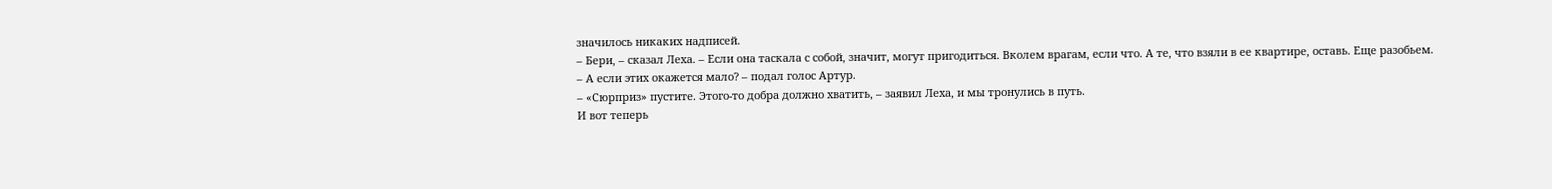значилось никаких надписей.
– Бери, – сказал Леха. – Если она таскала с собой, значит, могут пригодиться. Вколем врагам, если что. А те, что взяли в ее квартире, оставь. Еще разобьем.
– А если этих окажется мало? – подал голос Артур.
– «Сюрприз» пустите. Этого-то добра должно хватить, – заявил Леха, и мы тронулись в путь.
И вот теперь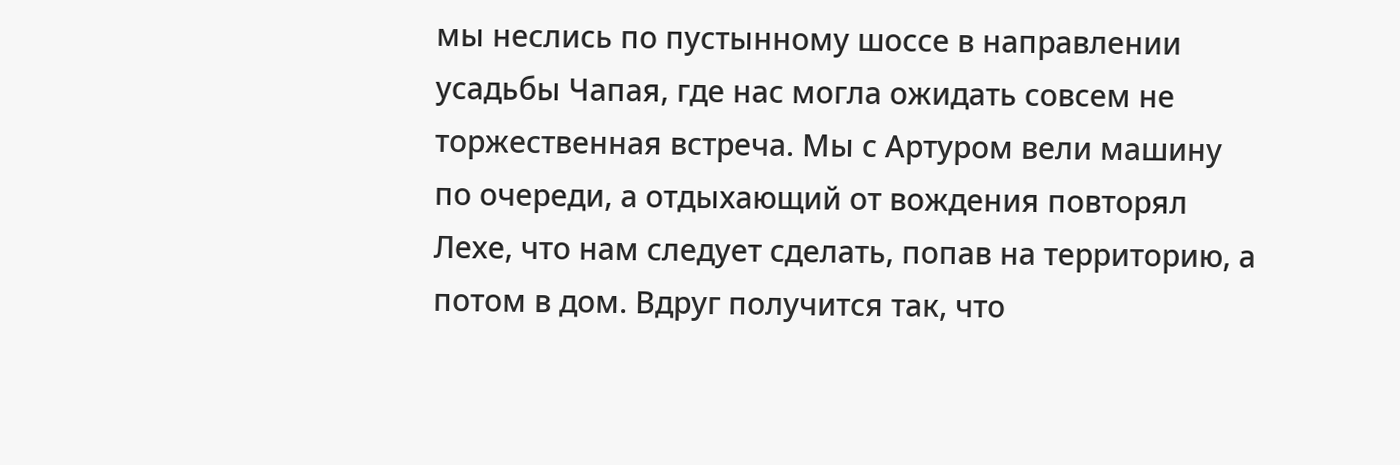мы неслись по пустынному шоссе в направлении усадьбы Чапая, где нас могла ожидать совсем не торжественная встреча. Мы с Артуром вели машину по очереди, а отдыхающий от вождения повторял Лехе, что нам следует сделать, попав на территорию, а потом в дом. Вдруг получится так, что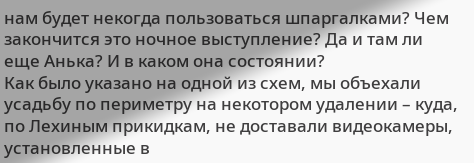нам будет некогда пользоваться шпаргалками? Чем закончится это ночное выступление? Да и там ли еще Анька? И в каком она состоянии?
Как было указано на одной из схем, мы объехали усадьбу по периметру на некотором удалении – куда, по Лехиным прикидкам, не доставали видеокамеры, установленные в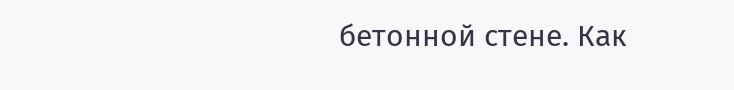бетонной стене. Как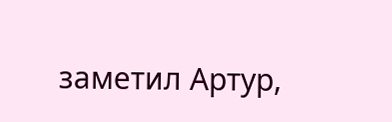заметил Артур,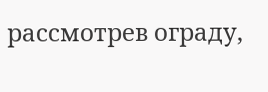рассмотрев ограду,